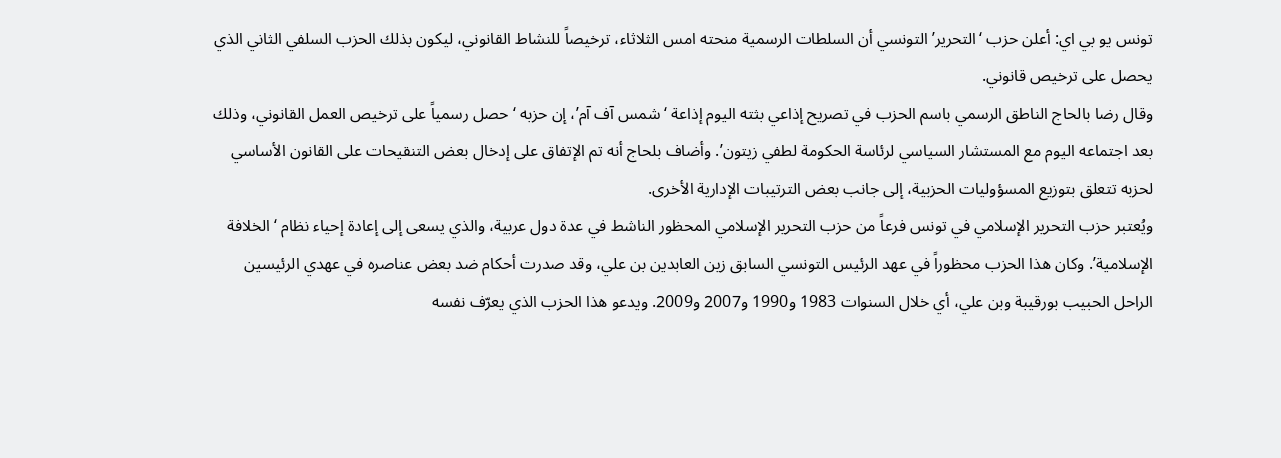تونس يو بي اي: أعلن حزب ‘التحرير’ التونسي أن السلطات الرسمية منحته امس الثلاثاء، ترخيصاً للنشاط القانوني، ليكون بذلك الحزب السلفي الثاني الذي يحصل على ترخيص قانوني.
وقال رضا بالحاج الناطق الرسمي باسم الحزب في تصريح إذاعي بثته اليوم إذاعة ‘شمس آف آم’، إن حزبه ‘حصل رسمياً على ترخيص العمل القانوني، وذلك بعد اجتماعه اليوم مع المستشار السياسي لرئاسة الحكومة لطفي زيتون’. وأضاف بلحاج أنه تم الإتفاق على إدخال بعض التنقيحات على القانون الأساسي لحزبه تتعلق بتوزيع المسؤوليات الحزبية، إلى جانب بعض الترتيبات الإدارية الأخرى.
ويُعتبر حزب التحرير الإسلامي في تونس فرعاً من حزب التحرير الإسلامي المحظور الناشط في عدة دول عربية، والذي يسعى إلى إعادة إحياء نظام ‘الخلافة الإسلامية’. وكان هذا الحزب محظوراً في عهد الرئيس التونسي السابق زين العابدين بن علي، وقد صدرت أحكام ضد بعض عناصره في عهدي الرئيسين الراحل الحبيب بورقيبة وبن علي، أي خلال السنوات 1983 و1990 و2007 و2009. ويدعو هذا الحزب الذي يعرّف نفسه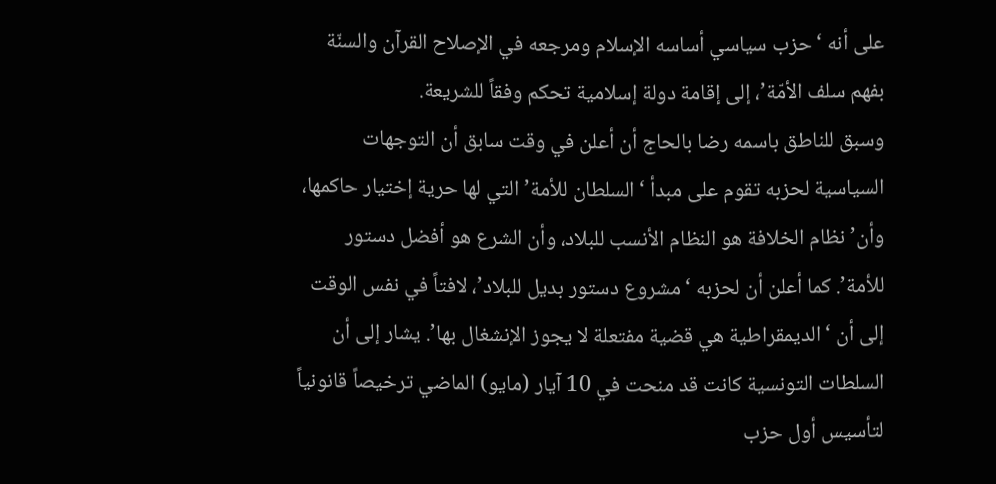على أنه ‘حزب سياسي أساسه الإسلام ومرجعه في الإصلاح القرآن والسنّة بفهم سلف الأمّة’، إلى إقامة دولة إسلامية تحكم وفقاً للشريعة.
وسبق للناطق باسمه رضا بالحاج أن أعلن في وقت سابق أن التوجهات السياسية لحزبه تقوم على مبدأ ‘السلطان للأمة’ التي لها حرية إختيار حاكمها، وأن’نظام الخلافة هو النظام الأنسب للبلاد، وأن الشرع هو أفضل دستور للأمة’. كما أعلن أن لحزبه ‘مشروع دستور بديل للبلاد’، لافتاً في نفس الوقت إلى أن ‘الديمقراطية هي قضية مفتعلة لا يجوز الإنشغال بها’. يشار إلى أن السلطات التونسية كانت قد منحت في 10 آيار (مايو) الماضي ترخيصاً قانونياً لتأسيس أول حزب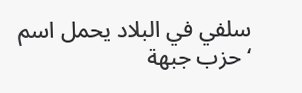سلفي في البلاد يحمل اسم ‘حزب جبهة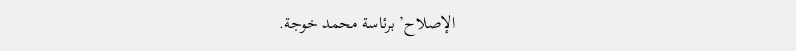الإصلاح’ برئاسة محمد خوجة.